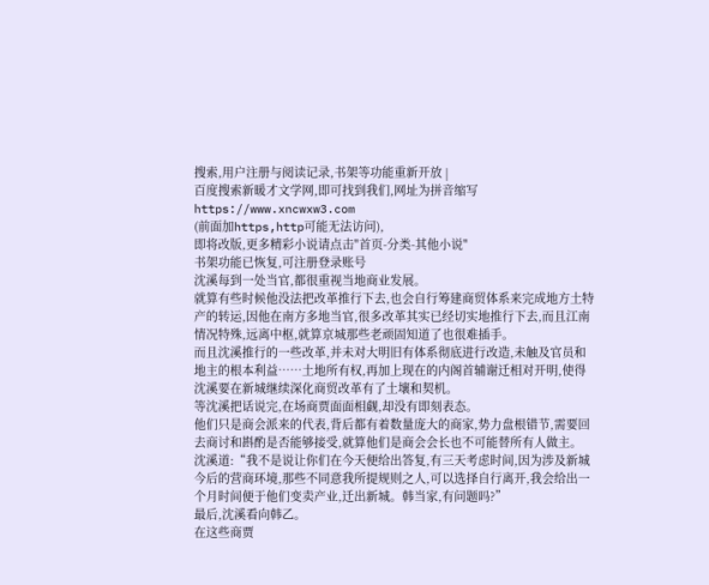搜索,用户注册与阅读记录,书架等功能重新开放 |
百度搜索新暖才文学网,即可找到我们,网址为拼音缩写https://www.xncwxw3.com
(前面加https,http可能无法访问),
即将改版,更多精彩小说请点击"首页-分类-其他小说"
书架功能已恢复,可注册登录账号
沈溪每到一处当官,都很重视当地商业发展。
就算有些时候他没法把改革推行下去,也会自行筹建商贸体系来完成地方土特产的转运,因他在南方多地当官,很多改革其实已经切实地推行下去,而且江南情况特殊,远离中枢,就算京城那些老顽固知道了也很难插手。
而且沈溪推行的一些改革,并未对大明旧有体系彻底进行改造,未触及官员和地主的根本利益……土地所有权,再加上现在的内阁首辅谢迁相对开明,使得沈溪要在新城继续深化商贸改革有了土壤和契机。
等沈溪把话说完,在场商贾面面相觑,却没有即刻表态。
他们只是商会派来的代表,背后都有着数量庞大的商家,势力盘根错节,需要回去商讨和斟酌是否能够接受,就算他们是商会会长也不可能替所有人做主。
沈溪道:“我不是说让你们在今天便给出答复,有三天考虑时间,因为涉及新城今后的营商环境,那些不同意我所提规则之人,可以选择自行离开,我会给出一个月时间便于他们变卖产业,迁出新城。韩当家,有问题吗?”
最后,沈溪看向韩乙。
在这些商贾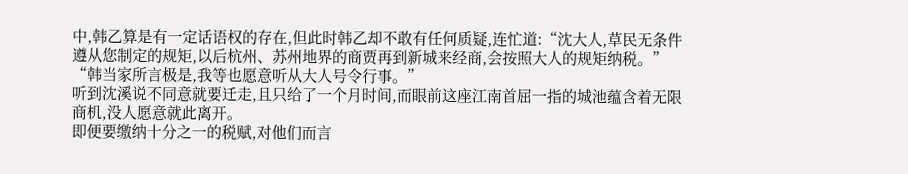中,韩乙算是有一定话语权的存在,但此时韩乙却不敢有任何质疑,连忙道:“沈大人,草民无条件遵从您制定的规矩,以后杭州、苏州地界的商贾再到新城来经商,会按照大人的规矩纳税。”
“韩当家所言极是,我等也愿意听从大人号令行事。”
听到沈溪说不同意就要迁走,且只给了一个月时间,而眼前这座江南首屈一指的城池蕴含着无限商机,没人愿意就此离开。
即便要缴纳十分之一的税赋,对他们而言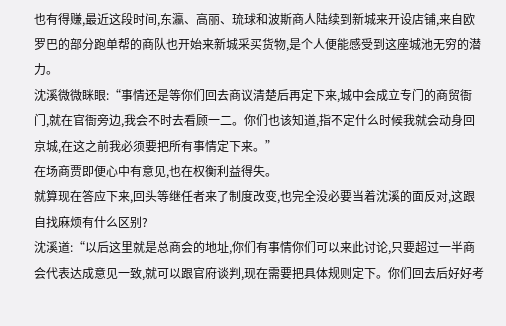也有得赚,最近这段时间,东瀛、高丽、琉球和波斯商人陆续到新城来开设店铺,来自欧罗巴的部分跑单帮的商队也开始来新城采买货物,是个人便能感受到这座城池无穷的潜力。
沈溪微微眯眼:“事情还是等你们回去商议清楚后再定下来,城中会成立专门的商贸衙门,就在官衙旁边,我会不时去看顾一二。你们也该知道,指不定什么时候我就会动身回京城,在这之前我必须要把所有事情定下来。”
在场商贾即便心中有意见,也在权衡利益得失。
就算现在答应下来,回头等继任者来了制度改变,也完全没必要当着沈溪的面反对,这跟自找麻烦有什么区别?
沈溪道:“以后这里就是总商会的地址,你们有事情你们可以来此讨论,只要超过一半商会代表达成意见一致,就可以跟官府谈判,现在需要把具体规则定下。你们回去后好好考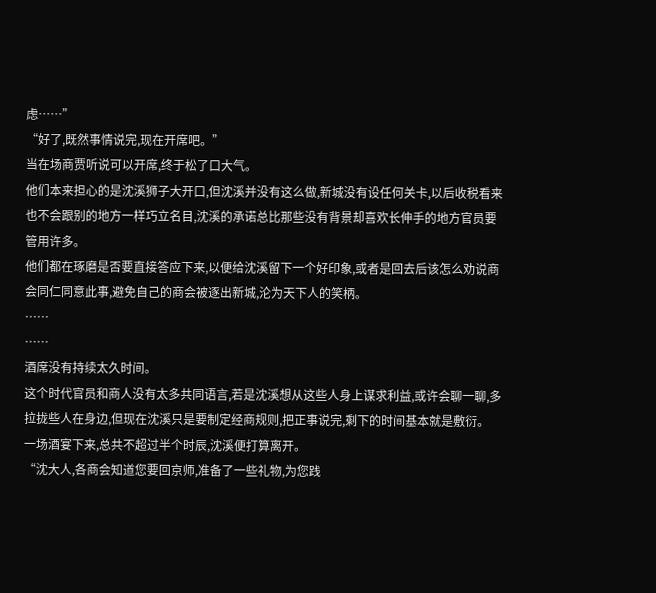虑……”
“好了,既然事情说完,现在开席吧。”
当在场商贾听说可以开席,终于松了口大气。
他们本来担心的是沈溪狮子大开口,但沈溪并没有这么做,新城没有设任何关卡,以后收税看来也不会跟别的地方一样巧立名目,沈溪的承诺总比那些没有背景却喜欢长伸手的地方官员要管用许多。
他们都在琢磨是否要直接答应下来,以便给沈溪留下一个好印象,或者是回去后该怎么劝说商会同仁同意此事,避免自己的商会被逐出新城,沦为天下人的笑柄。
……
……
酒席没有持续太久时间。
这个时代官员和商人没有太多共同语言,若是沈溪想从这些人身上谋求利益,或许会聊一聊,多拉拢些人在身边,但现在沈溪只是要制定经商规则,把正事说完,剩下的时间基本就是敷衍。
一场酒宴下来,总共不超过半个时辰,沈溪便打算离开。
“沈大人,各商会知道您要回京师,准备了一些礼物,为您践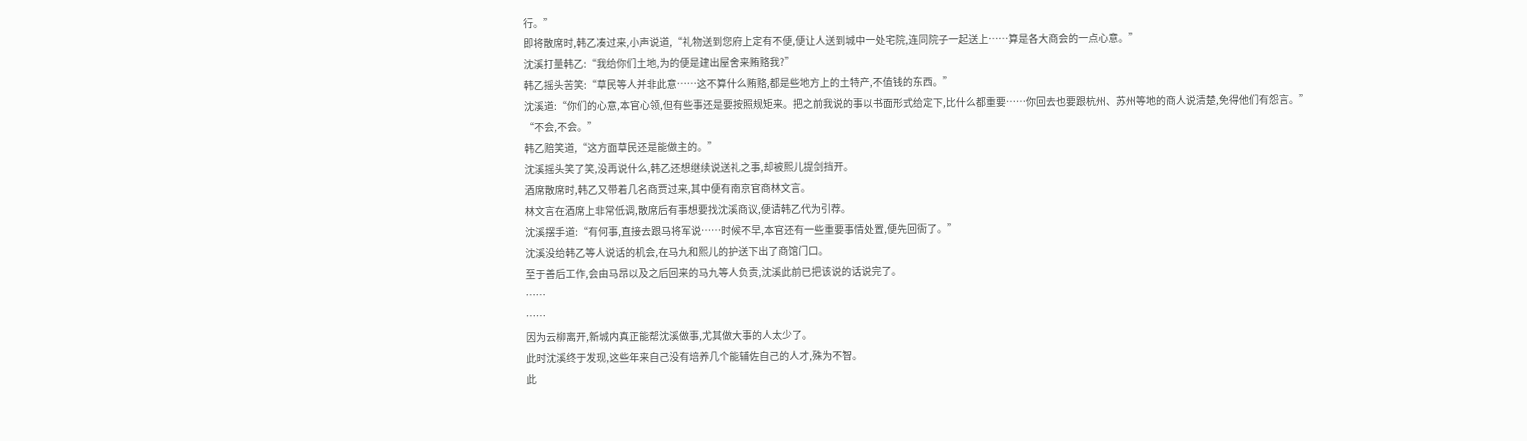行。”
即将散席时,韩乙凑过来,小声说道,“礼物送到您府上定有不便,便让人送到城中一处宅院,连同院子一起送上……算是各大商会的一点心意。”
沈溪打量韩乙:“我给你们土地,为的便是建出屋舍来贿赂我?”
韩乙摇头苦笑:“草民等人并非此意……这不算什么贿赂,都是些地方上的土特产,不值钱的东西。”
沈溪道:“你们的心意,本官心领,但有些事还是要按照规矩来。把之前我说的事以书面形式给定下,比什么都重要……你回去也要跟杭州、苏州等地的商人说清楚,免得他们有怨言。”
“不会,不会。”
韩乙赔笑道,“这方面草民还是能做主的。”
沈溪摇头笑了笑,没再说什么,韩乙还想继续说送礼之事,却被熙儿提剑挡开。
酒席散席时,韩乙又带着几名商贾过来,其中便有南京官商林文言。
林文言在酒席上非常低调,散席后有事想要找沈溪商议,便请韩乙代为引荐。
沈溪摆手道:“有何事,直接去跟马将军说……时候不早,本官还有一些重要事情处置,便先回衙了。”
沈溪没给韩乙等人说话的机会,在马九和熙儿的护送下出了商馆门口。
至于善后工作,会由马昂以及之后回来的马九等人负责,沈溪此前已把该说的话说完了。
……
……
因为云柳离开,新城内真正能帮沈溪做事,尤其做大事的人太少了。
此时沈溪终于发现,这些年来自己没有培养几个能辅佐自己的人才,殊为不智。
此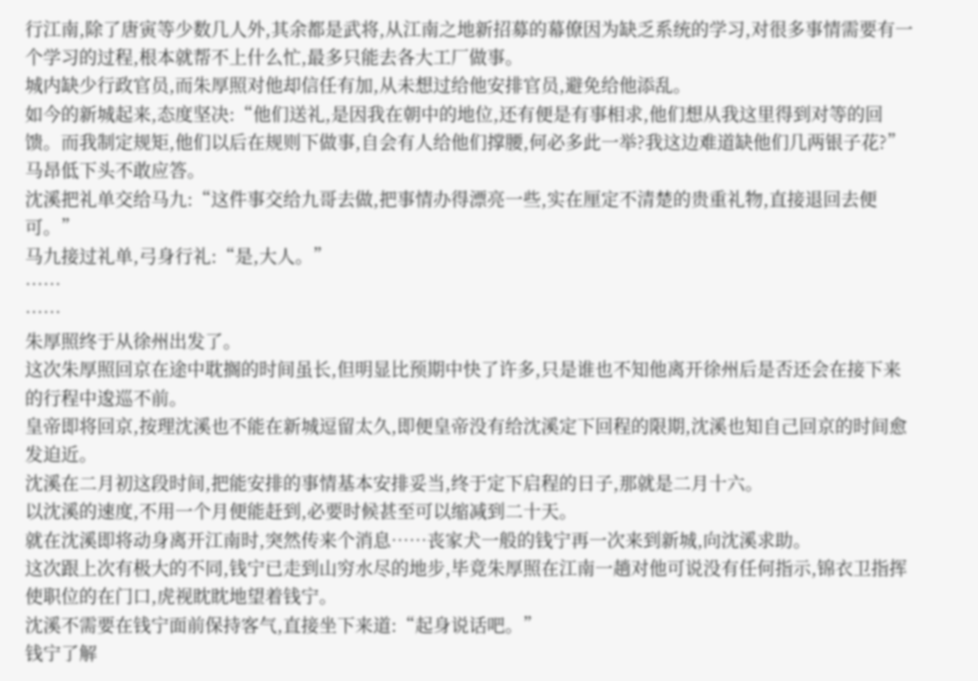行江南,除了唐寅等少数几人外,其余都是武将,从江南之地新招募的幕僚因为缺乏系统的学习,对很多事情需要有一个学习的过程,根本就帮不上什么忙,最多只能去各大工厂做事。
城内缺少行政官员,而朱厚照对他却信任有加,从未想过给他安排官员,避免给他添乱。
如今的新城起来,态度坚决:“他们送礼,是因我在朝中的地位,还有便是有事相求,他们想从我这里得到对等的回馈。而我制定规矩,他们以后在规则下做事,自会有人给他们撑腰,何必多此一举?我这边难道缺他们几两银子花?”
马昂低下头不敢应答。
沈溪把礼单交给马九:“这件事交给九哥去做,把事情办得漂亮一些,实在厘定不清楚的贵重礼物,直接退回去便可。”
马九接过礼单,弓身行礼:“是,大人。”
……
……
朱厚照终于从徐州出发了。
这次朱厚照回京在途中耽搁的时间虽长,但明显比预期中快了许多,只是谁也不知他离开徐州后是否还会在接下来的行程中逡巡不前。
皇帝即将回京,按理沈溪也不能在新城逗留太久,即便皇帝没有给沈溪定下回程的限期,沈溪也知自己回京的时间愈发迫近。
沈溪在二月初这段时间,把能安排的事情基本安排妥当,终于定下启程的日子,那就是二月十六。
以沈溪的速度,不用一个月便能赶到,必要时候甚至可以缩减到二十天。
就在沈溪即将动身离开江南时,突然传来个消息……丧家犬一般的钱宁再一次来到新城,向沈溪求助。
这次跟上次有极大的不同,钱宁已走到山穷水尽的地步,毕竟朱厚照在江南一趟对他可说没有任何指示,锦衣卫指挥使职位的在门口,虎视眈眈地望着钱宁。
沈溪不需要在钱宁面前保持客气,直接坐下来道:“起身说话吧。”
钱宁了解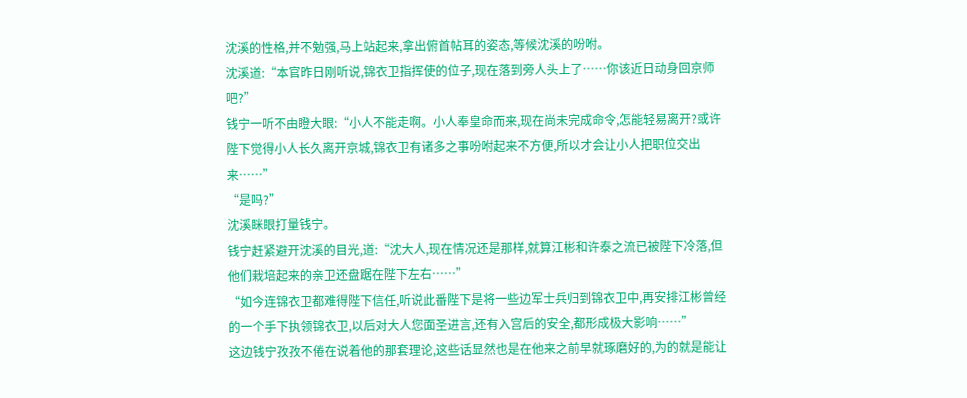沈溪的性格,并不勉强,马上站起来,拿出俯首帖耳的姿态,等候沈溪的吩咐。
沈溪道:“本官昨日刚听说,锦衣卫指挥使的位子,现在落到旁人头上了……你该近日动身回京师吧?”
钱宁一听不由瞪大眼:“小人不能走啊。小人奉皇命而来,现在尚未完成命令,怎能轻易离开?或许陛下觉得小人长久离开京城,锦衣卫有诸多之事吩咐起来不方便,所以才会让小人把职位交出来……”
“是吗?”
沈溪眯眼打量钱宁。
钱宁赶紧避开沈溪的目光,道:“沈大人,现在情况还是那样,就算江彬和许泰之流已被陛下冷落,但他们栽培起来的亲卫还盘踞在陛下左右……”
“如今连锦衣卫都难得陛下信任,听说此番陛下是将一些边军士兵归到锦衣卫中,再安排江彬曾经的一个手下执领锦衣卫,以后对大人您面圣进言,还有入宫后的安全,都形成极大影响……”
这边钱宁孜孜不倦在说着他的那套理论,这些话显然也是在他来之前早就琢磨好的,为的就是能让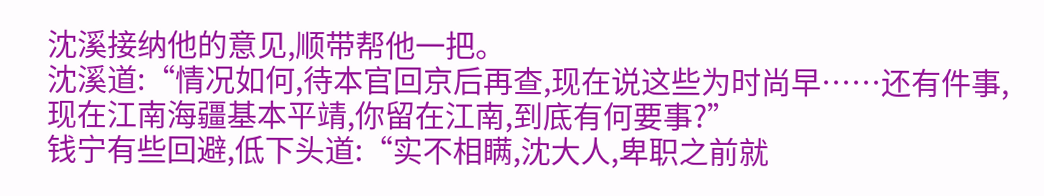沈溪接纳他的意见,顺带帮他一把。
沈溪道:“情况如何,待本官回京后再查,现在说这些为时尚早……还有件事,现在江南海疆基本平靖,你留在江南,到底有何要事?”
钱宁有些回避,低下头道:“实不相瞒,沈大人,卑职之前就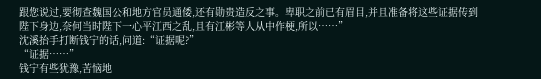跟您说过,要彻查魏国公和地方官员通倭,还有勋贵造反之事。卑职之前已有眉目,并且准备将这些证据传到陛下身边,奈何当时陛下一心平江西之乱,且有江彬等人从中作梗,所以……”
沈溪抬手打断钱宁的话,问道:“证据呢?”
“证据……”
钱宁有些犹豫,苦恼地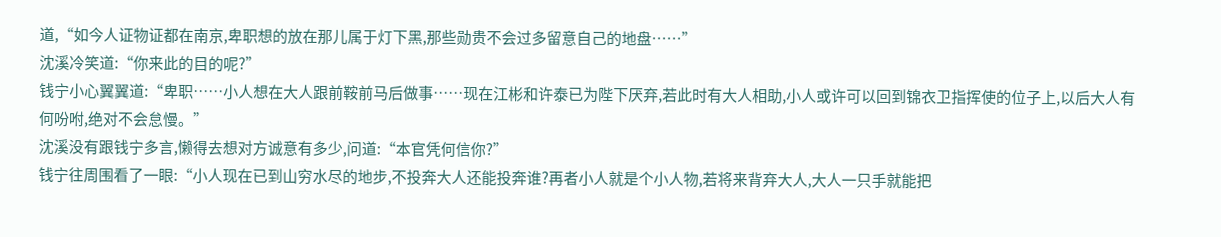道,“如今人证物证都在南京,卑职想的放在那儿属于灯下黑,那些勋贵不会过多留意自己的地盘……”
沈溪冷笑道:“你来此的目的呢?”
钱宁小心翼翼道:“卑职……小人想在大人跟前鞍前马后做事……现在江彬和许泰已为陛下厌弃,若此时有大人相助,小人或许可以回到锦衣卫指挥使的位子上,以后大人有何吩咐,绝对不会怠慢。”
沈溪没有跟钱宁多言,懒得去想对方诚意有多少,问道:“本官凭何信你?”
钱宁往周围看了一眼:“小人现在已到山穷水尽的地步,不投奔大人还能投奔谁?再者小人就是个小人物,若将来背弃大人,大人一只手就能把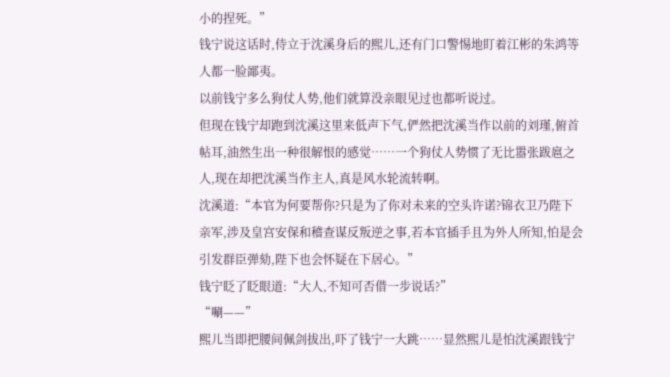小的捏死。”
钱宁说这话时,侍立于沈溪身后的熙儿,还有门口警惕地盯着江彬的朱鸿等人都一脸鄙夷。
以前钱宁多么狗仗人势,他们就算没亲眼见过也都听说过。
但现在钱宁却跑到沈溪这里来低声下气,俨然把沈溪当作以前的刘瑾,俯首帖耳,油然生出一种很解恨的感觉……一个狗仗人势惯了无比嚣张跋扈之人,现在却把沈溪当作主人,真是风水轮流转啊。
沈溪道:“本官为何要帮你?只是为了你对未来的空头许诺?锦衣卫乃陛下亲军,涉及皇宫安保和稽查谋反叛逆之事,若本官插手且为外人所知,怕是会引发群臣弹劾,陛下也会怀疑在下居心。”
钱宁眨了眨眼道:“大人,不知可否借一步说话?”
“唰——”
熙儿当即把腰间佩剑拔出,吓了钱宁一大跳……显然熙儿是怕沈溪跟钱宁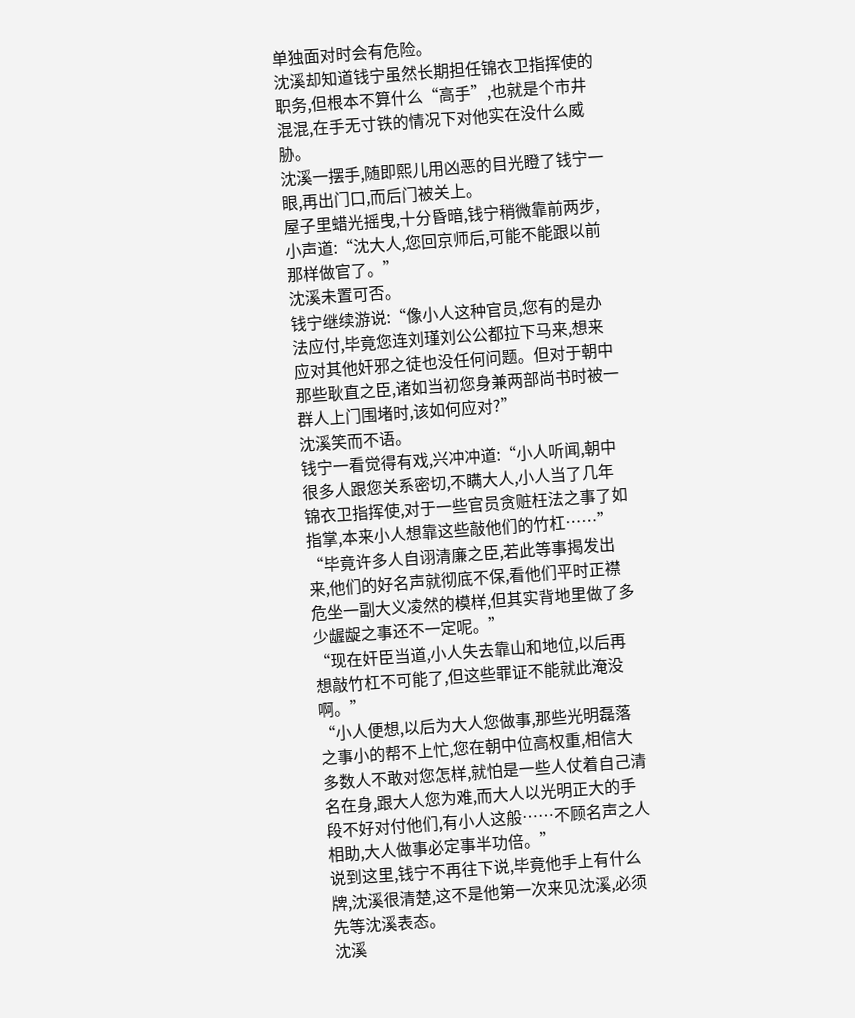单独面对时会有危险。
沈溪却知道钱宁虽然长期担任锦衣卫指挥使的职务,但根本不算什么“高手”,也就是个市井混混,在手无寸铁的情况下对他实在没什么威胁。
沈溪一摆手,随即熙儿用凶恶的目光瞪了钱宁一眼,再出门口,而后门被关上。
屋子里蜡光摇曳,十分昏暗,钱宁稍微靠前两步,小声道:“沈大人,您回京师后,可能不能跟以前那样做官了。”
沈溪未置可否。
钱宁继续游说:“像小人这种官员,您有的是办法应付,毕竟您连刘瑾刘公公都拉下马来,想来应对其他奸邪之徒也没任何问题。但对于朝中那些耿直之臣,诸如当初您身兼两部尚书时被一群人上门围堵时,该如何应对?”
沈溪笑而不语。
钱宁一看觉得有戏,兴冲冲道:“小人听闻,朝中很多人跟您关系密切,不瞒大人,小人当了几年锦衣卫指挥使,对于一些官员贪赃枉法之事了如指掌,本来小人想靠这些敲他们的竹杠……”
“毕竟许多人自诩清廉之臣,若此等事揭发出来,他们的好名声就彻底不保,看他们平时正襟危坐一副大义凌然的模样,但其实背地里做了多少龌龊之事还不一定呢。”
“现在奸臣当道,小人失去靠山和地位,以后再想敲竹杠不可能了,但这些罪证不能就此淹没啊。”
“小人便想,以后为大人您做事,那些光明磊落之事小的帮不上忙,您在朝中位高权重,相信大多数人不敢对您怎样,就怕是一些人仗着自己清名在身,跟大人您为难,而大人以光明正大的手段不好对付他们,有小人这般……不顾名声之人相助,大人做事必定事半功倍。”
说到这里,钱宁不再往下说,毕竟他手上有什么牌,沈溪很清楚,这不是他第一次来见沈溪,必须先等沈溪表态。
沈溪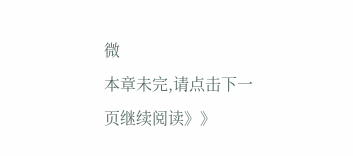微
本章未完,请点击下一页继续阅读》》